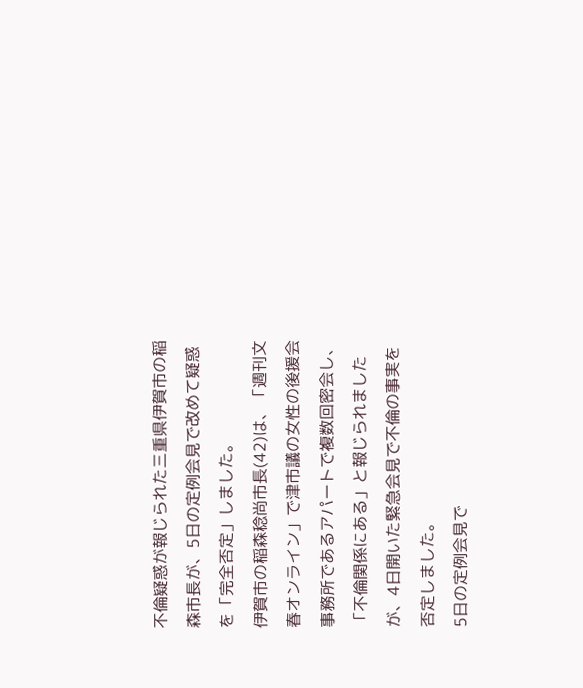不倫疑惑が報じられた三重県伊賀市の稲森市長が、5日の定例会見で改めて疑惑を「完全否定」しました。
伊賀市の稲森稔尚市長(42)は、「週刊文春オンライン」で津市議の女性の後援会事務所であるアパートで複数回密会し、「不倫関係にある」と報じられましたが、4日開いた緊急会見で不倫の事実を否定しました。
5日の定例会見で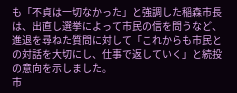も「不貞は一切なかった」と強調した稲森市長は、出直し選挙によって市民の信を問うなど、進退を尋ねた質問に対して「これからも市民との対話を大切にし、仕事で返していく」と続投の意向を示しました。
市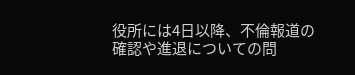役所には4日以降、不倫報道の確認や進退についての問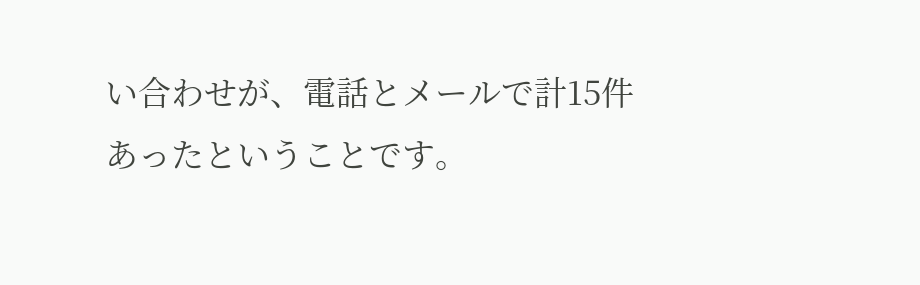い合わせが、電話とメールで計15件あったということです。